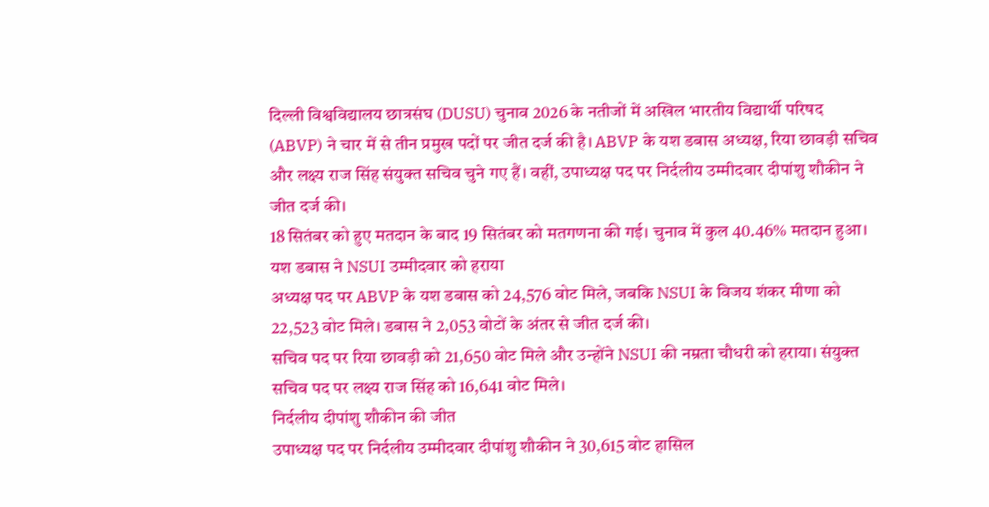दिल्ली विश्वविद्यालय छात्रसंघ (DUSU) चुनाव 2026 के नतीजों में अखिल भारतीय विद्यार्थी परिषद (ABVP) ने चार में से तीन प्रमुख पदों पर जीत दर्ज की है। ABVP के यश डबास अध्यक्ष, रिया छावड़ी सचिव और लक्ष्य राज सिंह संयुक्त सचिव चुने गए हैं। वहीं, उपाध्यक्ष पद पर निर्दलीय उम्मीदवार दीपांशु शौकीन ने जीत दर्ज की।
18 सितंबर को हुए मतदान के बाद 19 सितंबर को मतगणना की गई। चुनाव में कुल 40.46% मतदान हुआ।
यश डबास ने NSUI उम्मीदवार को हराया
अध्यक्ष पद पर ABVP के यश डबास को 24,576 वोट मिले, जबकि NSUI के विजय शंकर मीणा को 22,523 वोट मिले। डबास ने 2,053 वोटों के अंतर से जीत दर्ज की।
सचिव पद पर रिया छावड़ी को 21,650 वोट मिले और उन्होंने NSUI की नम्रता चौधरी को हराया। संयुक्त सचिव पद पर लक्ष्य राज सिंह को 16,641 वोट मिले।
निर्दलीय दीपांशु शौकीन की जीत
उपाध्यक्ष पद पर निर्दलीय उम्मीदवार दीपांशु शौकीन ने 30,615 वोट हासिल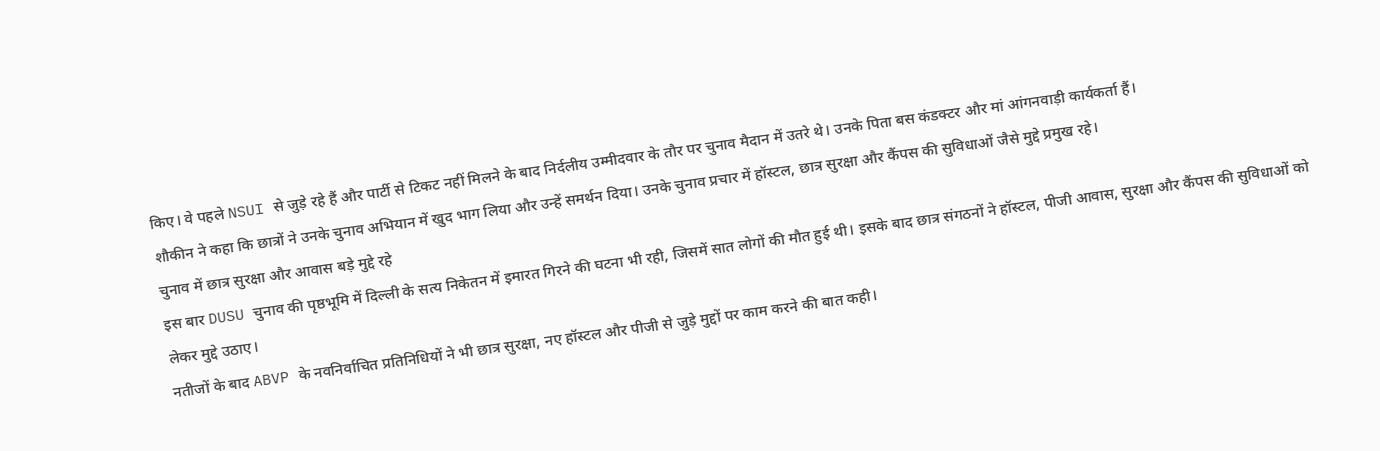किए। वे पहले NSUI से जुड़े रहे हैं और पार्टी से टिकट नहीं मिलने के बाद निर्दलीय उम्मीदवार के तौर पर चुनाव मैदान में उतरे थे। उनके पिता बस कंडक्टर और मां आंगनवाड़ी कार्यकर्ता हैं।
शौकीन ने कहा कि छात्रों ने उनके चुनाव अभियान में खुद भाग लिया और उन्हें समर्थन दिया। उनके चुनाव प्रचार में हॉस्टल, छात्र सुरक्षा और कैंपस की सुविधाओं जैसे मुद्दे प्रमुख रहे।
चुनाव में छात्र सुरक्षा और आवास बड़े मुद्दे रहे
इस बार DUSU चुनाव की पृष्ठभूमि में दिल्ली के सत्य निकेतन में इमारत गिरने की घटना भी रही, जिसमें सात लोगों की मौत हुई थी। इसके बाद छात्र संगठनों ने हॉस्टल, पीजी आवास, सुरक्षा और कैंपस की सुविधाओं को लेकर मुद्दे उठाए।
नतीजों के बाद ABVP के नवनिर्वाचित प्रतिनिधियों ने भी छात्र सुरक्षा, नए हॉस्टल और पीजी से जुड़े मुद्दों पर काम करने की बात कही।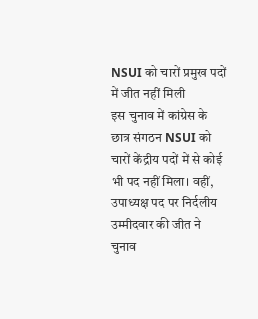NSUI को चारों प्रमुख पदों में जीत नहीं मिली
इस चुनाव में कांग्रेस के छात्र संगठन NSUI को चारों केंद्रीय पदों में से कोई भी पद नहीं मिला। वहीं, उपाध्यक्ष पद पर निर्दलीय उम्मीदवार की जीत ने चुनाव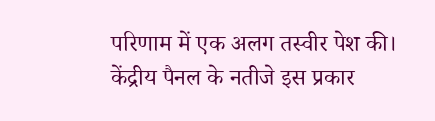परिणाम में एक अलग तस्वीर पेश की।
केंद्रीय पैनल के नतीजे इस प्रकार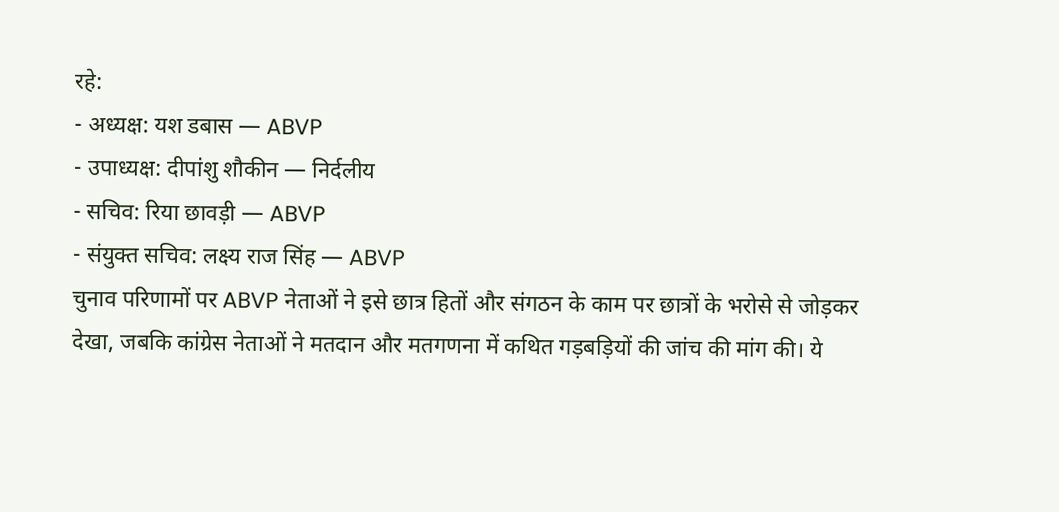रहे:
- अध्यक्ष: यश डबास — ABVP
- उपाध्यक्ष: दीपांशु शौकीन — निर्दलीय
- सचिव: रिया छावड़ी — ABVP
- संयुक्त सचिव: लक्ष्य राज सिंह — ABVP
चुनाव परिणामों पर ABVP नेताओं ने इसे छात्र हितों और संगठन के काम पर छात्रों के भरोसे से जोड़कर देखा, जबकि कांग्रेस नेताओं ने मतदान और मतगणना में कथित गड़बड़ियों की जांच की मांग की। ये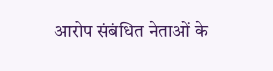आरोप संबंधित नेताओं के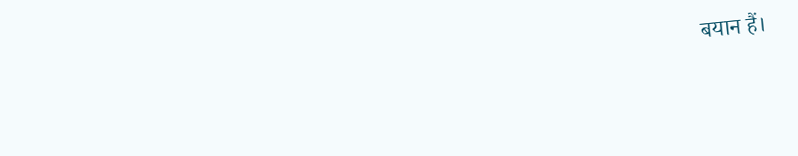बयान हैं।